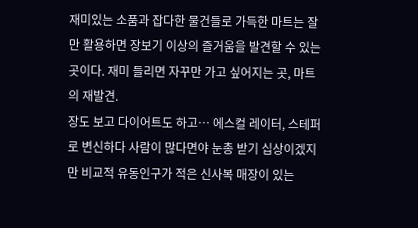재미있는 소품과 잡다한 물건들로 가득한 마트는 잘만 활용하면 장보기 이상의 즐거움을 발견할 수 있는 곳이다. 재미 들리면 자꾸만 가고 싶어지는 곳, 마트의 재발견.
장도 보고 다이어트도 하고… 에스컬 레이터, 스테퍼로 변신하다 사람이 많다면야 눈총 받기 십상이겠지만 비교적 유동인구가 적은 신사복 매장이 있는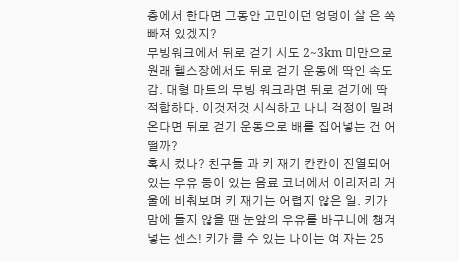층에서 한다면 그동안 고민이던 엉덩이 살 은 쏙 빠져 있겠지?
무빙워크에서 뒤로 걷기 시도 2~3km 미만으로 원래 헬스장에서도 뒤로 걷기 운동에 딱인 속도감. 대형 마트의 무빙 워크라면 뒤로 걷기에 딱 적합하다. 이것저것 시식하고 나니 걱정이 밀려온다면 뒤로 걷기 운동으로 배를 집어넣는 건 어떨까?
혹시 컸나? 친구들 과 키 재기 칸칸이 진열되어 있는 우유 등이 있는 음료 코너에서 이리저리 거울에 비춰보며 키 재기는 어렵지 않은 일. 키가 맘에 들지 않을 땐 눈앞의 우유를 바구니에 챙겨 넣는 센스! 키가 클 수 있는 나이는 여 자는 25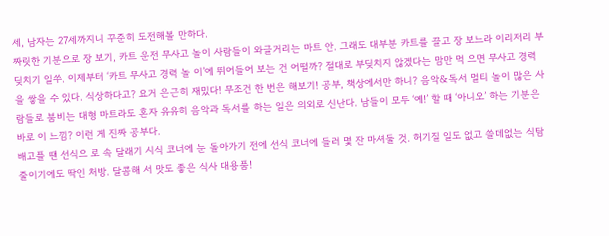세, 남자는 27세까지니 꾸준히 도전해볼 만하다.
짜릿한 기분으로 장 보기, 카트 운전 무사고 놀이 사람들이 와글거리는 마트 안. 그래도 대부분 카트를 끌고 장 보느라 이리저리 부딪치기 일쑤. 이제부터 ‘카트 무사고 경력 놀 이’에 뛰어들어 보는 건 어떨까? 절대로 부딪치지 않겠다는 맘만 먹 으면 무사고 경력을 쌓을 수 있다. 식상하다고? 요거 은근히 재밌다! 무조건 한 번은 해보기! 공부, 책상에서만 하니? 음악&독서 멀티 놀이 많은 사람들로 붐비는 대형 마트라도 혼자 유유히 음악과 독서를 하는 일은 의외로 신난다. 남들이 모두 ‘예!’ 할 때 ‘아니오’ 하는 기분은 바로 이 느낌? 이런 게 진짜 공부다.
배고플 땐 선식으 로 속 달래기 시식 코너에 눈 돌아가기 전에 선식 코너에 들러 몇 잔 마셔둘 것. 허기질 일도 없고 쓸데없는 식탐 줄이기에도 딱인 처방. 달콤해 서 맛도 좋은 식사 대용품!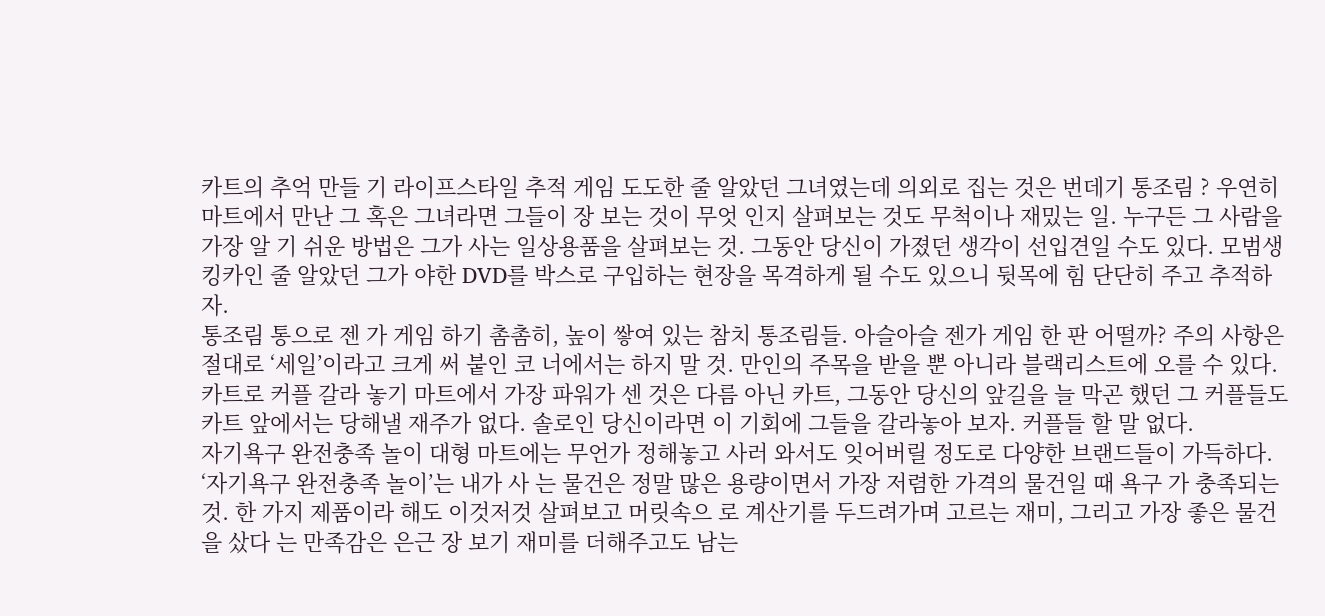카트의 추억 만들 기 라이프스타일 추적 게임 도도한 줄 알았던 그녀였는데 의외로 집는 것은 번데기 통조림 ? 우연히 마트에서 만난 그 혹은 그녀라면 그들이 장 보는 것이 무엇 인지 살펴보는 것도 무척이나 재밌는 일. 누구든 그 사람을 가장 알 기 쉬운 방법은 그가 사는 일상용품을 살펴보는 것. 그동안 당신이 가졌던 생각이 선입견일 수도 있다. 모범생 킹카인 줄 알았던 그가 야한 DVD를 박스로 구입하는 현장을 목격하게 될 수도 있으니 뒷목에 힘 단단히 주고 추적하자.
통조림 통으로 젠 가 게임 하기 촘촘히, 높이 쌓여 있는 참치 통조림들. 아슬아슬 젠가 게임 한 판 어떨까? 주의 사항은 절대로 ‘세일’이라고 크게 써 붙인 코 너에서는 하지 말 것. 만인의 주목을 받을 뿐 아니라 블랙리스트에 오를 수 있다.
카트로 커플 갈라 놓기 마트에서 가장 파워가 센 것은 다름 아닌 카트, 그동안 당신의 앞길을 늘 막곤 했던 그 커플들도 카트 앞에서는 당해낼 재주가 없다. 솔로인 당신이라면 이 기회에 그들을 갈라놓아 보자. 커플들 할 말 없다.
자기욕구 완전충족 놀이 대형 마트에는 무언가 정해놓고 사러 와서도 잊어버릴 정도로 다양한 브랜드들이 가득하다. ‘자기욕구 완전충족 놀이’는 내가 사 는 물건은 정말 많은 용량이면서 가장 저렴한 가격의 물건일 때 욕구 가 충족되는 것. 한 가지 제품이라 해도 이것저것 살펴보고 머릿속으 로 계산기를 두드려가며 고르는 재미, 그리고 가장 좋은 물건을 샀다 는 만족감은 은근 장 보기 재미를 더해주고도 남는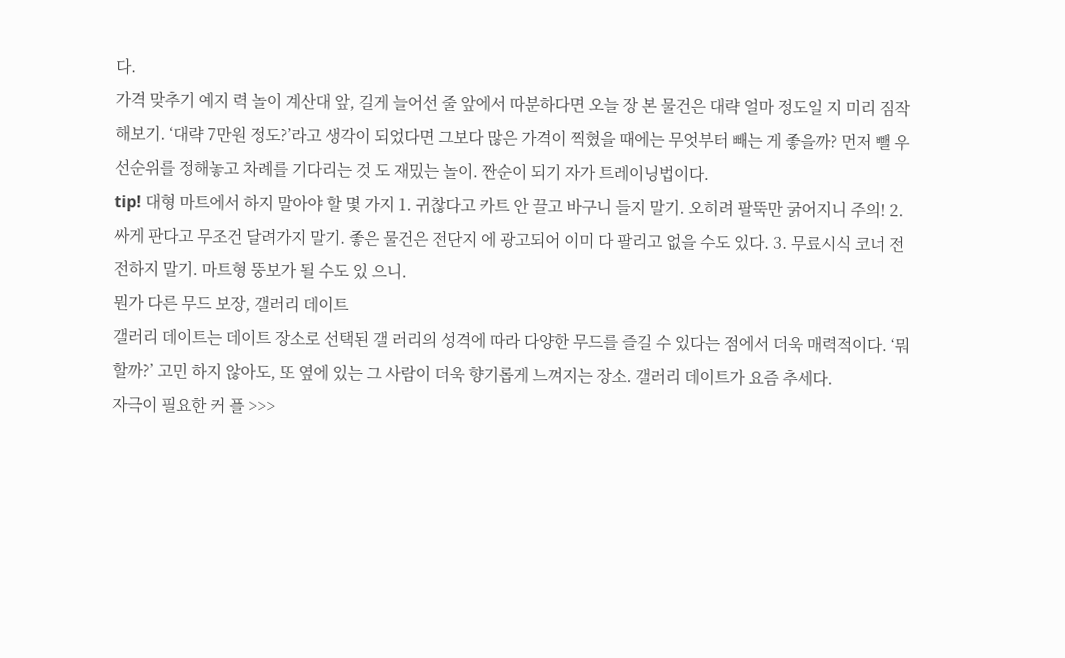다.
가격 맞추기 예지 력 놀이 계산대 앞, 길게 늘어선 줄 앞에서 따분하다면 오늘 장 본 물건은 대략 얼마 정도일 지 미리 짐작해보기. ‘대략 7만원 정도?’라고 생각이 되었다면 그보다 많은 가격이 찍혔을 때에는 무엇부터 빼는 게 좋을까? 먼저 뺄 우선순위를 정해놓고 차례를 기다리는 것 도 재밌는 놀이. 짠순이 되기 자가 트레이닝법이다.
tip! 대형 마트에서 하지 말아야 할 몇 가지 1. 귀찮다고 카트 안 끌고 바구니 들지 말기. 오히려 팔뚝만 굵어지니 주의! 2. 싸게 판다고 무조건 달려가지 말기. 좋은 물건은 전단지 에 광고되어 이미 다 팔리고 없을 수도 있다. 3. 무료시식 코너 전전하지 말기. 마트형 뚱보가 될 수도 있 으니.
뭔가 다른 무드 보장, 갤러리 데이트
갤러리 데이트는 데이트 장소로 선택된 갤 러리의 성격에 따라 다양한 무드를 즐길 수 있다는 점에서 더욱 매력적이다. ‘뭐 할까?’ 고민 하지 않아도, 또 옆에 있는 그 사람이 더욱 향기롭게 느껴지는 장소. 갤러리 데이트가 요즘 추세다.
자극이 필요한 커 플 >>>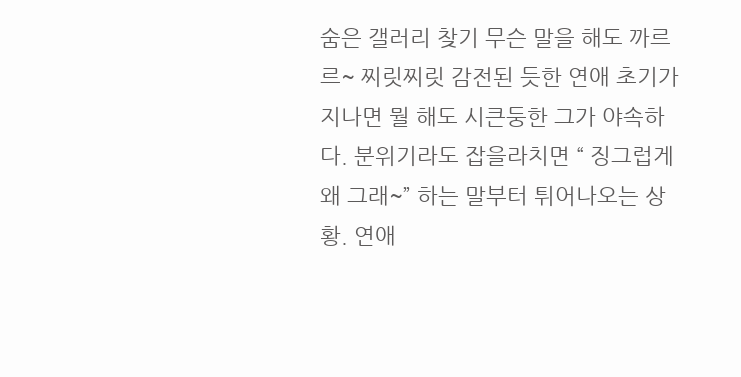숨은 갤러리 찾기 무슨 말을 해도 까르르~ 찌릿찌릿 감전된 듯한 연애 초기가 지나면 뭘 해도 시큰둥한 그가 야속하다. 분위기라도 잡을라치면 “ 징그럽게 왜 그래~” 하는 말부터 튀어나오는 상황. 연애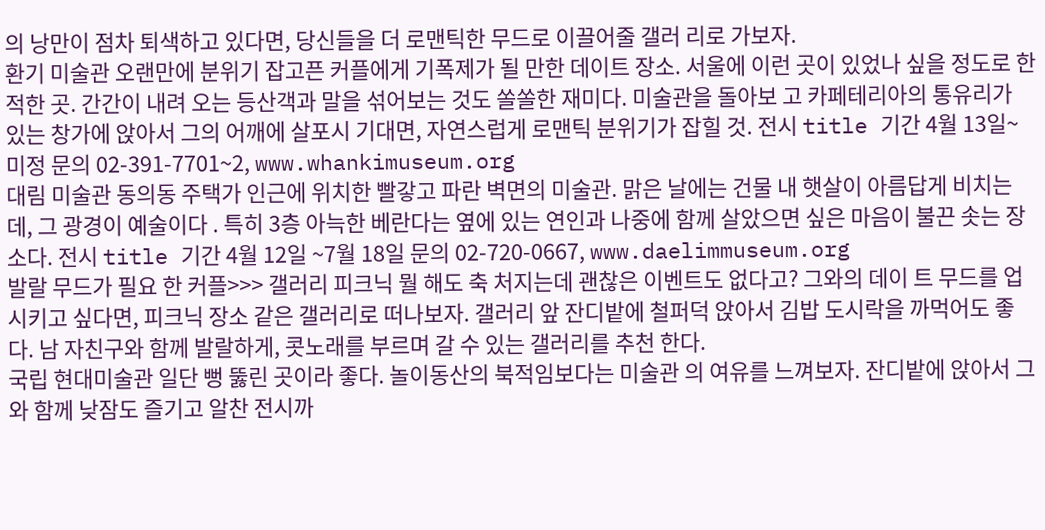의 낭만이 점차 퇴색하고 있다면, 당신들을 더 로맨틱한 무드로 이끌어줄 갤러 리로 가보자.
환기 미술관 오랜만에 분위기 잡고픈 커플에게 기폭제가 될 만한 데이트 장소. 서울에 이런 곳이 있었나 싶을 정도로 한적한 곳. 간간이 내려 오는 등산객과 말을 섞어보는 것도 쏠쏠한 재미다. 미술관을 돌아보 고 카페테리아의 통유리가 있는 창가에 앉아서 그의 어깨에 살포시 기대면, 자연스럽게 로맨틱 분위기가 잡힐 것. 전시 title 기간 4월 13일~미정 문의 02-391-7701~2, www.whankimuseum.org
대림 미술관 동의동 주택가 인근에 위치한 빨갛고 파란 벽면의 미술관. 맑은 날에는 건물 내 햇살이 아름답게 비치는데, 그 광경이 예술이다 . 특히 3층 아늑한 베란다는 옆에 있는 연인과 나중에 함께 살았으면 싶은 마음이 불끈 솟는 장소다. 전시 title 기간 4월 12일 ~7월 18일 문의 02-720-0667, www.daelimmuseum.org
발랄 무드가 필요 한 커플>>> 갤러리 피크닉 뭘 해도 축 처지는데 괜찮은 이벤트도 없다고? 그와의 데이 트 무드를 업시키고 싶다면, 피크닉 장소 같은 갤러리로 떠나보자. 갤러리 앞 잔디밭에 철퍼덕 앉아서 김밥 도시락을 까먹어도 좋다. 남 자친구와 함께 발랄하게, 콧노래를 부르며 갈 수 있는 갤러리를 추천 한다.
국립 현대미술관 일단 뻥 뚫린 곳이라 좋다. 놀이동산의 북적임보다는 미술관 의 여유를 느껴보자. 잔디밭에 앉아서 그와 함께 낮잠도 즐기고 알찬 전시까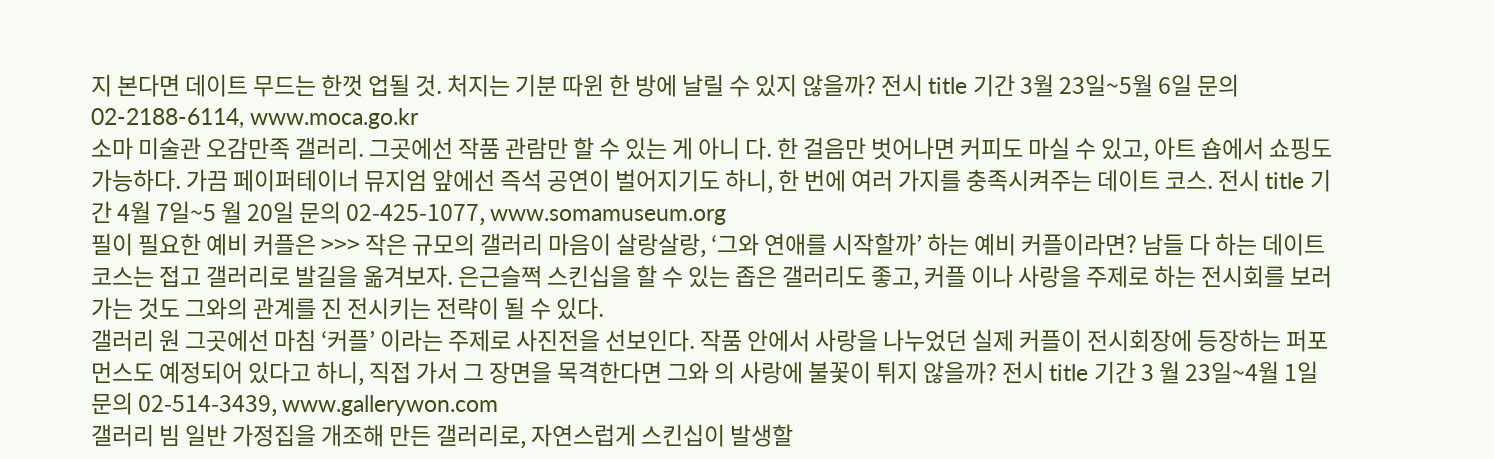지 본다면 데이트 무드는 한껏 업될 것. 처지는 기분 따윈 한 방에 날릴 수 있지 않을까? 전시 title 기간 3월 23일~5월 6일 문의 02-2188-6114, www.moca.go.kr
소마 미술관 오감만족 갤러리. 그곳에선 작품 관람만 할 수 있는 게 아니 다. 한 걸음만 벗어나면 커피도 마실 수 있고, 아트 숍에서 쇼핑도 가능하다. 가끔 페이퍼테이너 뮤지엄 앞에선 즉석 공연이 벌어지기도 하니, 한 번에 여러 가지를 충족시켜주는 데이트 코스. 전시 title 기간 4월 7일~5 월 20일 문의 02-425-1077, www.somamuseum.org
필이 필요한 예비 커플은 >>> 작은 규모의 갤러리 마음이 살랑살랑, ‘그와 연애를 시작할까’ 하는 예비 커플이라면? 남들 다 하는 데이트 코스는 접고 갤러리로 발길을 옮겨보자. 은근슬쩍 스킨십을 할 수 있는 좁은 갤러리도 좋고, 커플 이나 사랑을 주제로 하는 전시회를 보러 가는 것도 그와의 관계를 진 전시키는 전략이 될 수 있다.
갤러리 원 그곳에선 마침 ‘커플’ 이라는 주제로 사진전을 선보인다. 작품 안에서 사랑을 나누었던 실제 커플이 전시회장에 등장하는 퍼포 먼스도 예정되어 있다고 하니, 직접 가서 그 장면을 목격한다면 그와 의 사랑에 불꽃이 튀지 않을까? 전시 title 기간 3 월 23일~4월 1일 문의 02-514-3439, www.gallerywon.com
갤러리 빔 일반 가정집을 개조해 만든 갤러리로, 자연스럽게 스킨십이 발생할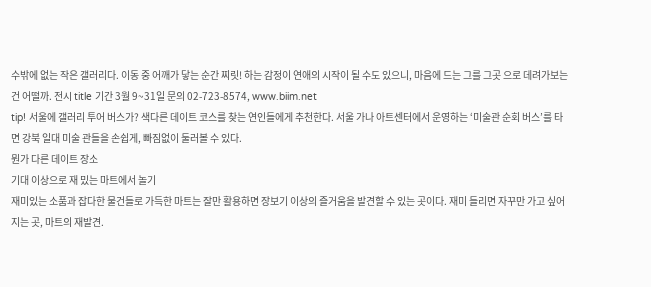수밖에 없는 작은 갤러리다. 이동 중 어깨가 닿는 순간 찌릿! 하는 감정이 연애의 시작이 될 수도 있으니, 마음에 드는 그를 그곳 으로 데려가보는 건 어떨까. 전시 title 기간 3월 9~31일 문의 02-723-8574, www.biim.net
tip! 서울에 갤러리 투어 버스가? 색다른 데이트 코스를 찾는 연인들에게 추천한다. 서울 가나 아트센터에서 운영하는 ‘미술관 순회 버스’를 타면 강북 일대 미술 관들을 손쉽게, 빠짐없이 둘러볼 수 있다.
뭔가 다른 데이트 장소
기대 이상으로 재 밌는 마트에서 놀기
재미있는 소품과 잡다한 물건들로 가득한 마트는 잘만 활용하면 장보기 이상의 즐거움을 발견할 수 있는 곳이다. 재미 들리면 자꾸만 가고 싶어지는 곳, 마트의 재발견.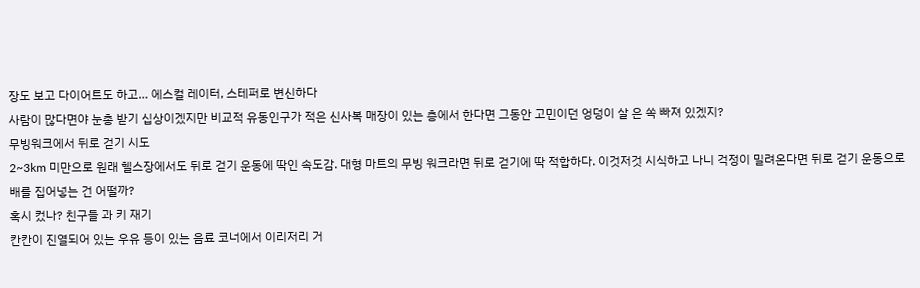장도 보고 다이어트도 하고… 에스컬 레이터, 스테퍼로 변신하다
사람이 많다면야 눈총 받기 십상이겠지만 비교적 유동인구가 적은 신사복 매장이 있는 층에서 한다면 그동안 고민이던 엉덩이 살 은 쏙 빠져 있겠지?
무빙워크에서 뒤로 걷기 시도
2~3km 미만으로 원래 헬스장에서도 뒤로 걷기 운동에 딱인 속도감. 대형 마트의 무빙 워크라면 뒤로 걷기에 딱 적합하다. 이것저것 시식하고 나니 걱정이 밀려온다면 뒤로 걷기 운동으로 배를 집어넣는 건 어떨까?
혹시 컸나? 친구들 과 키 재기
칸칸이 진열되어 있는 우유 등이 있는 음료 코너에서 이리저리 거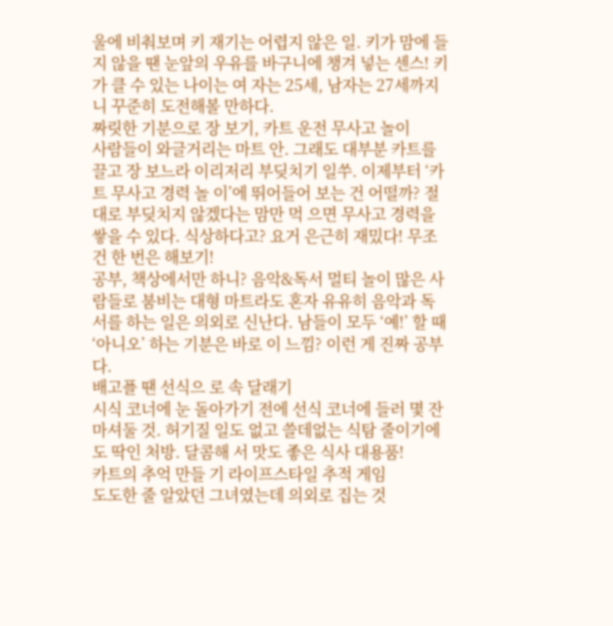울에 비춰보며 키 재기는 어렵지 않은 일. 키가 맘에 들지 않을 땐 눈앞의 우유를 바구니에 챙겨 넣는 센스! 키가 클 수 있는 나이는 여 자는 25세, 남자는 27세까지니 꾸준히 도전해볼 만하다.
짜릿한 기분으로 장 보기, 카트 운전 무사고 놀이
사람들이 와글거리는 마트 안. 그래도 대부분 카트를 끌고 장 보느라 이리저리 부딪치기 일쑤. 이제부터 ‘카트 무사고 경력 놀 이’에 뛰어들어 보는 건 어떨까? 절대로 부딪치지 않겠다는 맘만 먹 으면 무사고 경력을 쌓을 수 있다. 식상하다고? 요거 은근히 재밌다! 무조건 한 번은 해보기!
공부, 책상에서만 하니? 음악&독서 멀티 놀이 많은 사람들로 붐비는 대형 마트라도 혼자 유유히 음악과 독서를 하는 일은 의외로 신난다. 남들이 모두 ‘예!’ 할 때 ‘아니오’ 하는 기분은 바로 이 느낌? 이런 게 진짜 공부다.
배고플 땐 선식으 로 속 달래기
시식 코너에 눈 돌아가기 전에 선식 코너에 들러 몇 잔 마셔둘 것. 허기질 일도 없고 쓸데없는 식탐 줄이기에도 딱인 처방. 달콤해 서 맛도 좋은 식사 대용품!
카트의 추억 만들 기 라이프스타일 추적 게임
도도한 줄 알았던 그녀였는데 의외로 집는 것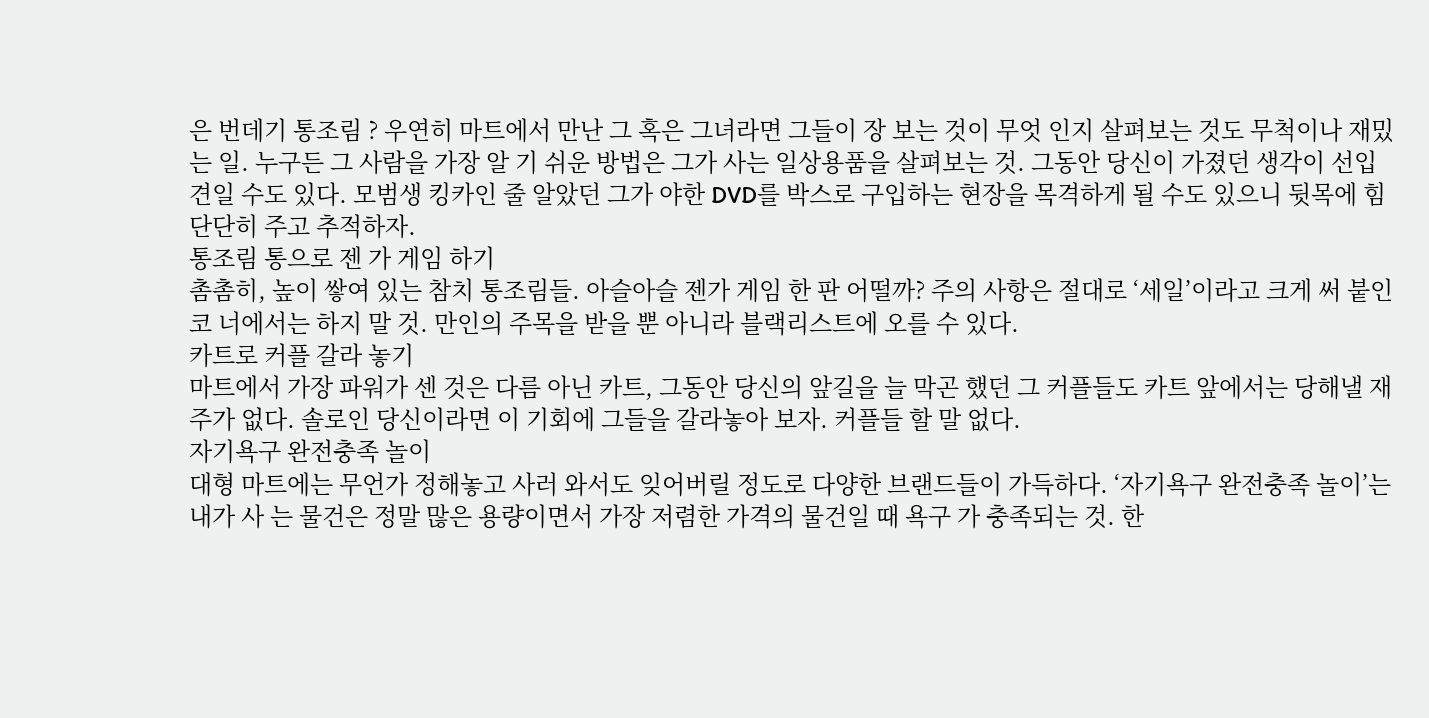은 번데기 통조림 ? 우연히 마트에서 만난 그 혹은 그녀라면 그들이 장 보는 것이 무엇 인지 살펴보는 것도 무척이나 재밌는 일. 누구든 그 사람을 가장 알 기 쉬운 방법은 그가 사는 일상용품을 살펴보는 것. 그동안 당신이 가졌던 생각이 선입견일 수도 있다. 모범생 킹카인 줄 알았던 그가 야한 DVD를 박스로 구입하는 현장을 목격하게 될 수도 있으니 뒷목에 힘 단단히 주고 추적하자.
통조림 통으로 젠 가 게임 하기
촘촘히, 높이 쌓여 있는 참치 통조림들. 아슬아슬 젠가 게임 한 판 어떨까? 주의 사항은 절대로 ‘세일’이라고 크게 써 붙인 코 너에서는 하지 말 것. 만인의 주목을 받을 뿐 아니라 블랙리스트에 오를 수 있다.
카트로 커플 갈라 놓기
마트에서 가장 파워가 센 것은 다름 아닌 카트, 그동안 당신의 앞길을 늘 막곤 했던 그 커플들도 카트 앞에서는 당해낼 재주가 없다. 솔로인 당신이라면 이 기회에 그들을 갈라놓아 보자. 커플들 할 말 없다.
자기욕구 완전충족 놀이
대형 마트에는 무언가 정해놓고 사러 와서도 잊어버릴 정도로 다양한 브랜드들이 가득하다. ‘자기욕구 완전충족 놀이’는 내가 사 는 물건은 정말 많은 용량이면서 가장 저렴한 가격의 물건일 때 욕구 가 충족되는 것. 한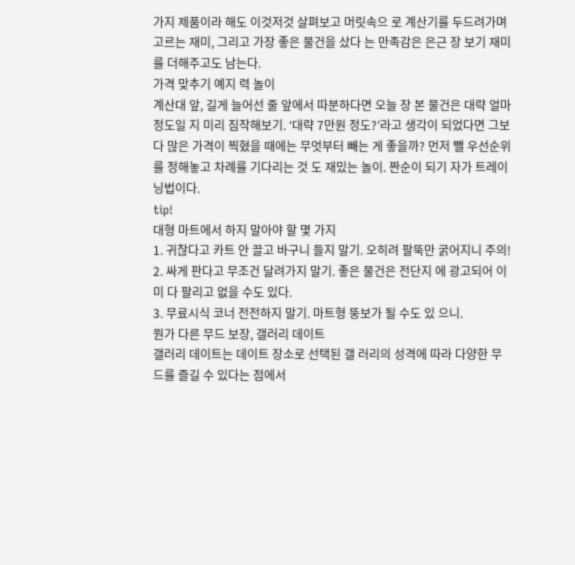가지 제품이라 해도 이것저것 살펴보고 머릿속으 로 계산기를 두드려가며 고르는 재미, 그리고 가장 좋은 물건을 샀다 는 만족감은 은근 장 보기 재미를 더해주고도 남는다.
가격 맞추기 예지 력 놀이
계산대 앞, 길게 늘어선 줄 앞에서 따분하다면 오늘 장 본 물건은 대략 얼마 정도일 지 미리 짐작해보기. ‘대략 7만원 정도?’라고 생각이 되었다면 그보다 많은 가격이 찍혔을 때에는 무엇부터 빼는 게 좋을까? 먼저 뺄 우선순위를 정해놓고 차례를 기다리는 것 도 재밌는 놀이. 짠순이 되기 자가 트레이닝법이다.
tip!
대형 마트에서 하지 말아야 할 몇 가지
1. 귀찮다고 카트 안 끌고 바구니 들지 말기. 오히려 팔뚝만 굵어지니 주의!
2. 싸게 판다고 무조건 달려가지 말기. 좋은 물건은 전단지 에 광고되어 이미 다 팔리고 없을 수도 있다.
3. 무료시식 코너 전전하지 말기. 마트형 뚱보가 될 수도 있 으니.
뭔가 다른 무드 보장, 갤러리 데이트
갤러리 데이트는 데이트 장소로 선택된 갤 러리의 성격에 따라 다양한 무드를 즐길 수 있다는 점에서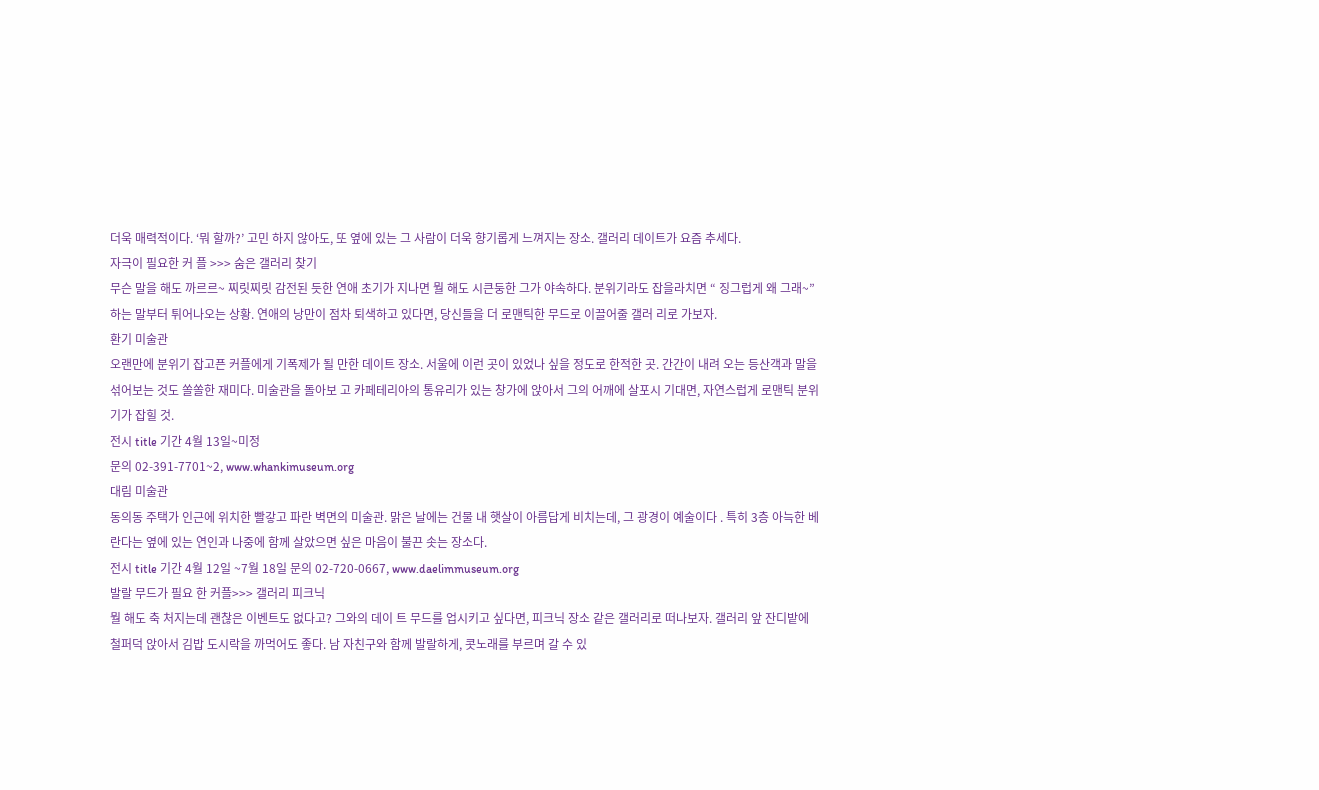더욱 매력적이다. ‘뭐 할까?’ 고민 하지 않아도, 또 옆에 있는 그 사람이 더욱 향기롭게 느껴지는 장소. 갤러리 데이트가 요즘 추세다.
자극이 필요한 커 플 >>> 숨은 갤러리 찾기
무슨 말을 해도 까르르~ 찌릿찌릿 감전된 듯한 연애 초기가 지나면 뭘 해도 시큰둥한 그가 야속하다. 분위기라도 잡을라치면 “ 징그럽게 왜 그래~” 하는 말부터 튀어나오는 상황. 연애의 낭만이 점차 퇴색하고 있다면, 당신들을 더 로맨틱한 무드로 이끌어줄 갤러 리로 가보자.
환기 미술관
오랜만에 분위기 잡고픈 커플에게 기폭제가 될 만한 데이트 장소. 서울에 이런 곳이 있었나 싶을 정도로 한적한 곳. 간간이 내려 오는 등산객과 말을 섞어보는 것도 쏠쏠한 재미다. 미술관을 돌아보 고 카페테리아의 통유리가 있는 창가에 앉아서 그의 어깨에 살포시 기대면, 자연스럽게 로맨틱 분위기가 잡힐 것.
전시 title 기간 4월 13일~미정
문의 02-391-7701~2, www.whankimuseum.org
대림 미술관
동의동 주택가 인근에 위치한 빨갛고 파란 벽면의 미술관. 맑은 날에는 건물 내 햇살이 아름답게 비치는데, 그 광경이 예술이다 . 특히 3층 아늑한 베란다는 옆에 있는 연인과 나중에 함께 살았으면 싶은 마음이 불끈 솟는 장소다.
전시 title 기간 4월 12일 ~7월 18일 문의 02-720-0667, www.daelimmuseum.org
발랄 무드가 필요 한 커플>>> 갤러리 피크닉
뭘 해도 축 처지는데 괜찮은 이벤트도 없다고? 그와의 데이 트 무드를 업시키고 싶다면, 피크닉 장소 같은 갤러리로 떠나보자. 갤러리 앞 잔디밭에 철퍼덕 앉아서 김밥 도시락을 까먹어도 좋다. 남 자친구와 함께 발랄하게, 콧노래를 부르며 갈 수 있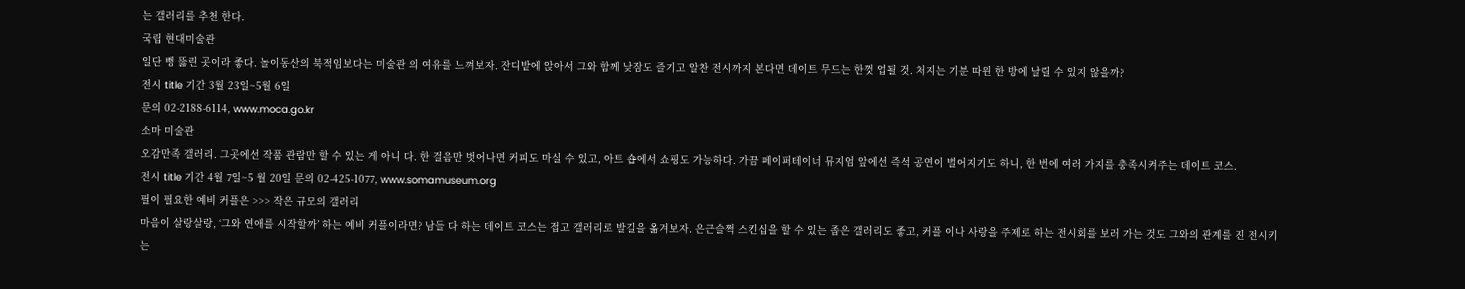는 갤러리를 추천 한다.
국립 현대미술관
일단 뻥 뚫린 곳이라 좋다. 놀이동산의 북적임보다는 미술관 의 여유를 느껴보자. 잔디밭에 앉아서 그와 함께 낮잠도 즐기고 알찬 전시까지 본다면 데이트 무드는 한껏 업될 것. 처지는 기분 따윈 한 방에 날릴 수 있지 않을까?
전시 title 기간 3월 23일~5월 6일
문의 02-2188-6114, www.moca.go.kr
소마 미술관
오감만족 갤러리. 그곳에선 작품 관람만 할 수 있는 게 아니 다. 한 걸음만 벗어나면 커피도 마실 수 있고, 아트 숍에서 쇼핑도 가능하다. 가끔 페이퍼테이너 뮤지엄 앞에선 즉석 공연이 벌어지기도 하니, 한 번에 여러 가지를 충족시켜주는 데이트 코스.
전시 title 기간 4월 7일~5 월 20일 문의 02-425-1077, www.somamuseum.org
필이 필요한 예비 커플은 >>> 작은 규모의 갤러리
마음이 살랑살랑, ‘그와 연애를 시작할까’ 하는 예비 커플이라면? 남들 다 하는 데이트 코스는 접고 갤러리로 발길을 옮겨보자. 은근슬쩍 스킨십을 할 수 있는 좁은 갤러리도 좋고, 커플 이나 사랑을 주제로 하는 전시회를 보러 가는 것도 그와의 관계를 진 전시키는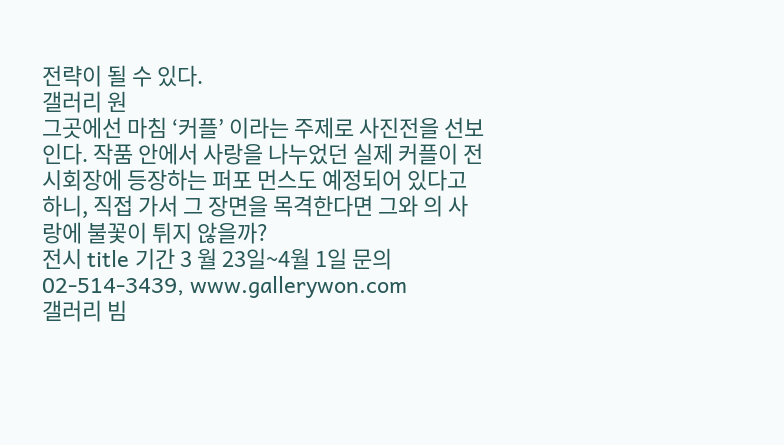전략이 될 수 있다.
갤러리 원
그곳에선 마침 ‘커플’ 이라는 주제로 사진전을 선보인다. 작품 안에서 사랑을 나누었던 실제 커플이 전시회장에 등장하는 퍼포 먼스도 예정되어 있다고 하니, 직접 가서 그 장면을 목격한다면 그와 의 사랑에 불꽃이 튀지 않을까?
전시 title 기간 3 월 23일~4월 1일 문의 02-514-3439, www.gallerywon.com
갤러리 빔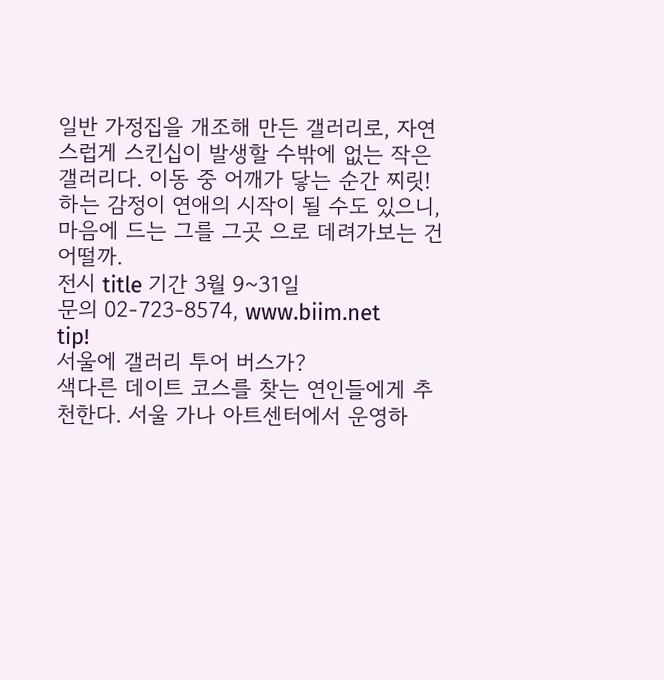일반 가정집을 개조해 만든 갤러리로, 자연스럽게 스킨십이 발생할 수밖에 없는 작은 갤러리다. 이동 중 어깨가 닿는 순간 찌릿! 하는 감정이 연애의 시작이 될 수도 있으니, 마음에 드는 그를 그곳 으로 데려가보는 건 어떨까.
전시 title 기간 3월 9~31일
문의 02-723-8574, www.biim.net
tip!
서울에 갤러리 투어 버스가?
색다른 데이트 코스를 찾는 연인들에게 추천한다. 서울 가나 아트센터에서 운영하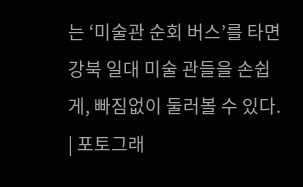는 ‘미술관 순회 버스’를 타면 강북 일대 미술 관들을 손쉽게, 빠짐없이 둘러볼 수 있다.
| 포토그래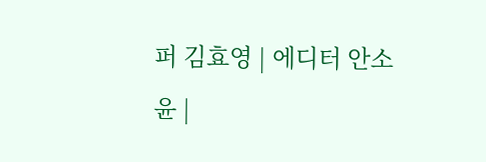퍼 김효영 | 에디터 안소윤 |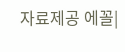자료제공 에꼴|